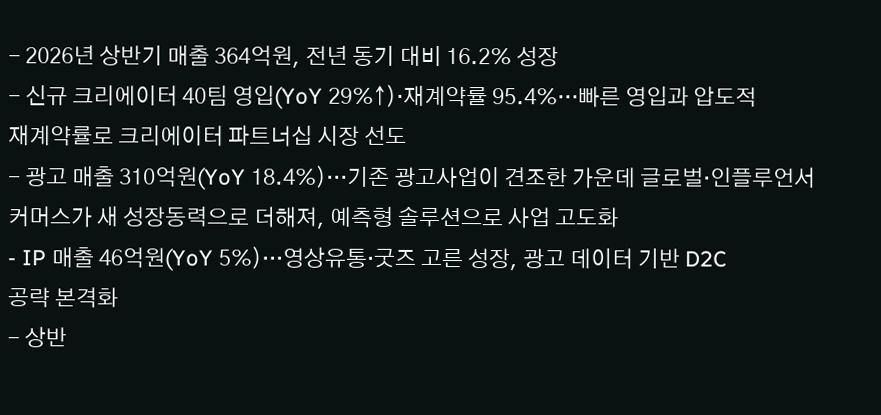- 2026년 상반기 매출 364억원, 전년 동기 대비 16.2% 성장
- 신규 크리에이터 40팀 영입(YoY 29%↑)·재계약률 95.4%···빠른 영입과 압도적
재계약률로 크리에이터 파트너십 시장 선도
- 광고 매출 310억원(YoY 18.4%)···기존 광고사업이 견조한 가운데 글로벌·인플루언서
커머스가 새 성장동력으로 더해져, 예측형 솔루션으로 사업 고도화
- IP 매출 46억원(YoY 5%)···영상유통·굿즈 고른 성장, 광고 데이터 기반 D2C
공략 본격화
- 상반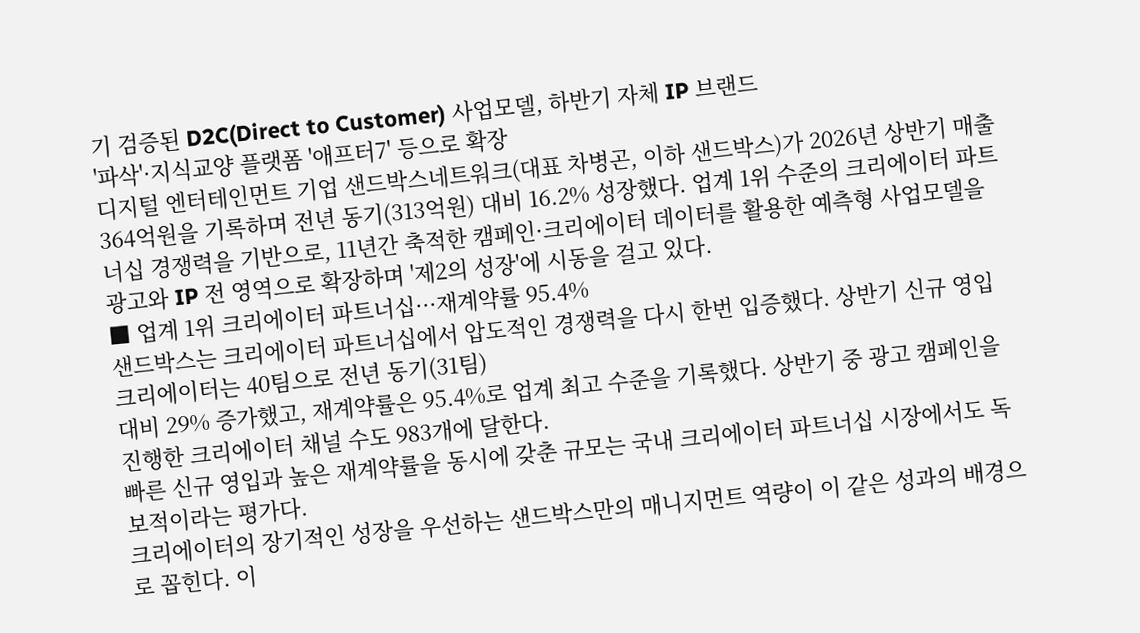기 검증된 D2C(Direct to Customer) 사업모델, 하반기 자체 IP 브랜드
'파삭'·지식교양 플랫폼 '애프터7' 등으로 확장
디지털 엔터테인먼트 기업 샌드박스네트워크(대표 차병곤, 이하 샌드박스)가 2026년 상반기 매출 364억원을 기록하며 전년 동기(313억원) 대비 16.2% 성장했다. 업계 1위 수준의 크리에이터 파트너십 경쟁력을 기반으로, 11년간 축적한 캠페인·크리에이터 데이터를 활용한 예측형 사업모델을 광고와 IP 전 영역으로 확장하며 '제2의 성장'에 시동을 걸고 있다.
■ 업계 1위 크리에이터 파트너십···재계약률 95.4%
샌드박스는 크리에이터 파트너십에서 압도적인 경쟁력을 다시 한번 입증했다. 상반기 신규 영입 크리에이터는 40팀으로 전년 동기(31팀)
대비 29% 증가했고, 재계약률은 95.4%로 업계 최고 수준을 기록했다. 상반기 중 광고 캠페인을 진행한 크리에이터 채널 수도 983개에 달한다.
빠른 신규 영입과 높은 재계약률을 동시에 갖춘 규모는 국내 크리에이터 파트너십 시장에서도 독보적이라는 평가다.
크리에이터의 장기적인 성장을 우선하는 샌드박스만의 매니지먼트 역량이 이 같은 성과의 배경으로 꼽힌다. 이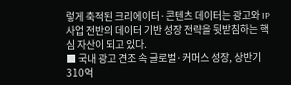렇게 축적된 크리에이터·콘텐츠 데이터는 광고와 IP 사업 전반의 데이터 기반 성장 전략을 뒷받침하는 핵심 자산이 되고 있다.
■ 국내 광고 견조 속 글로벌·커머스 성장, 상반기 310억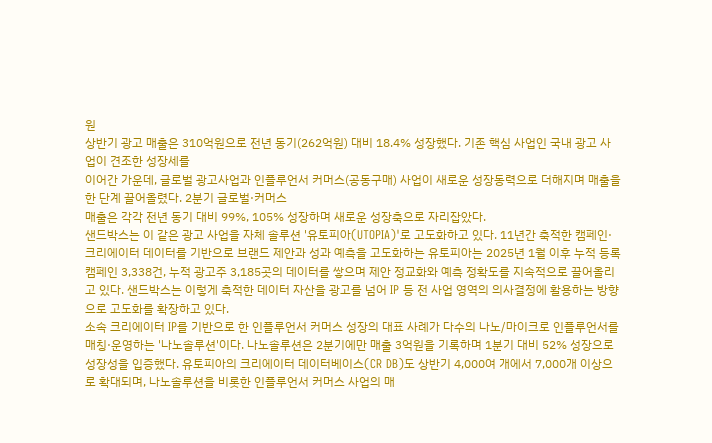원
상반기 광고 매출은 310억원으로 전년 동기(262억원) 대비 18.4% 성장했다. 기존 핵심 사업인 국내 광고 사업이 견조한 성장세를
이어간 가운데, 글로벌 광고사업과 인플루언서 커머스(공동구매) 사업이 새로운 성장동력으로 더해지며 매출을 한 단계 끌어올렸다. 2분기 글로벌·커머스
매출은 각각 전년 동기 대비 99%, 105% 성장하며 새로운 성장축으로 자리잡았다.
샌드박스는 이 같은 광고 사업을 자체 솔루션 '유토피아(UTOPIA)'로 고도화하고 있다. 11년간 축적한 캠페인·크리에이터 데이터를 기반으로 브랜드 제안과 성과 예측을 고도화하는 유토피아는 2025년 1월 이후 누적 등록 캠페인 3,338건, 누적 광고주 3,185곳의 데이터를 쌓으며 제안 정교화와 예측 정확도를 지속적으로 끌어올리고 있다. 샌드박스는 이렇게 축적한 데이터 자산을 광고를 넘어 IP 등 전 사업 영역의 의사결정에 활용하는 방향으로 고도화를 확장하고 있다.
소속 크리에이터 IP를 기반으로 한 인플루언서 커머스 성장의 대표 사례가 다수의 나노/마이크로 인플루언서를 매칭·운영하는 '나노솔루션'이다. 나노솔루션은 2분기에만 매출 3억원을 기록하며 1분기 대비 52% 성장으로 성장성을 입증했다. 유토피아의 크리에이터 데이터베이스(CR DB)도 상반기 4,000여 개에서 7,000개 이상으로 확대되며, 나노솔루션을 비롯한 인플루언서 커머스 사업의 매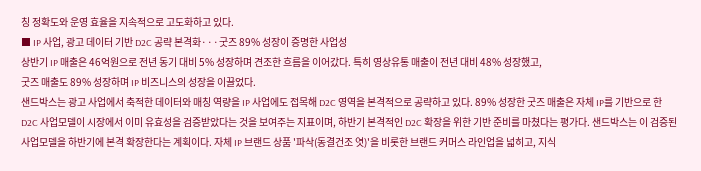칭 정확도와 운영 효율을 지속적으로 고도화하고 있다.
■ IP 사업, 광고 데이터 기반 D2C 공략 본격화···굿즈 89% 성장이 증명한 사업성
상반기 IP 매출은 46억원으로 전년 동기 대비 5% 성장하며 견조한 흐름을 이어갔다. 특히 영상유통 매출이 전년 대비 48% 성장했고,
굿즈 매출도 89% 성장하며 IP 비즈니스의 성장을 이끌었다.
샌드박스는 광고 사업에서 축적한 데이터와 매칭 역량을 IP 사업에도 접목해 D2C 영역을 본격적으로 공략하고 있다. 89% 성장한 굿즈 매출은 자체 IP를 기반으로 한 D2C 사업모델이 시장에서 이미 유효성을 검증받았다는 것을 보여주는 지표이며, 하반기 본격적인 D2C 확장을 위한 기반 준비를 마쳤다는 평가다. 샌드박스는 이 검증된 사업모델을 하반기에 본격 확장한다는 계획이다. 자체 IP 브랜드 상품 '파삭(동결건조 엿)'을 비롯한 브랜드 커머스 라인업을 넓히고, 지식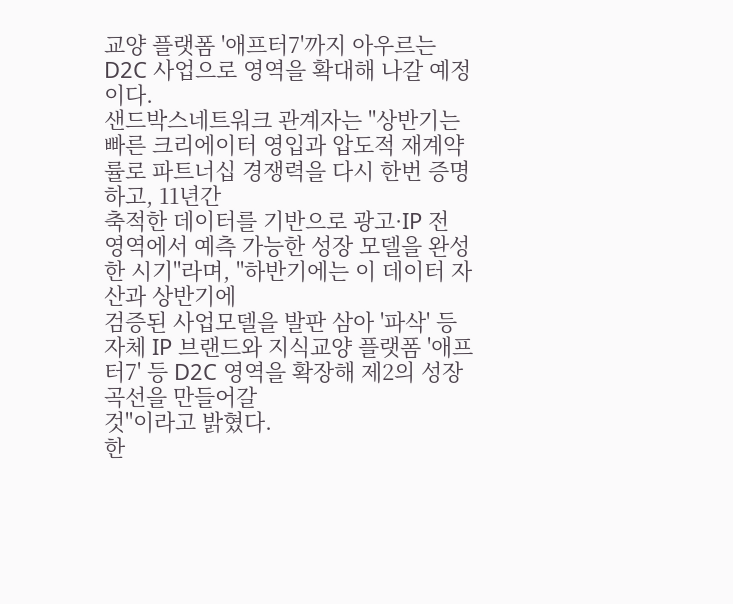교양 플랫폼 '애프터7'까지 아우르는 D2C 사업으로 영역을 확대해 나갈 예정이다.
샌드박스네트워크 관계자는 "상반기는 빠른 크리에이터 영입과 압도적 재계약률로 파트너십 경쟁력을 다시 한번 증명하고, 11년간
축적한 데이터를 기반으로 광고·IP 전 영역에서 예측 가능한 성장 모델을 완성한 시기"라며, "하반기에는 이 데이터 자산과 상반기에
검증된 사업모델을 발판 삼아 '파삭' 등 자체 IP 브랜드와 지식교양 플랫폼 '애프터7' 등 D2C 영역을 확장해 제2의 성장 곡선을 만들어갈
것"이라고 밝혔다.
한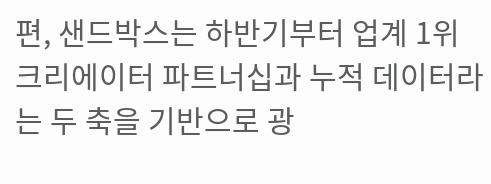편, 샌드박스는 하반기부터 업계 1위 크리에이터 파트너십과 누적 데이터라는 두 축을 기반으로 광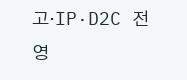고·IP·D2C 전 영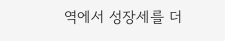역에서 성장세를 더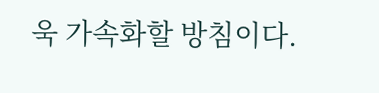욱 가속화할 방침이다.